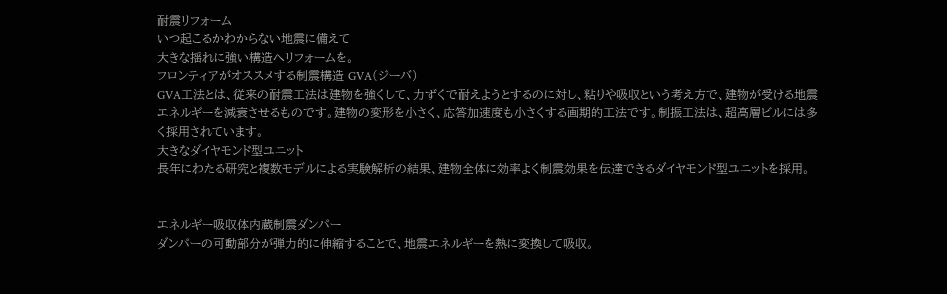耐震リフォーム
いつ起こるかわからない地震に備えて
大きな揺れに強い構造へリフォームを。
フロンティアがオススメする制震構造 GVA(ジーバ)
GVA工法とは、従来の耐震工法は建物を強くして、力ずくで耐えようとするのに対し、粘りや吸収という考え方で、建物が受ける地震エネルギーを減衰させるものです。建物の変形を小さく、応答加速度も小さくする画期的工法です。制振工法は、超高層ビルには多く採用されています。
大きなダイヤモンド型ユニット
長年にわたる研究と複数モデルによる実験解析の結果、建物全体に効率よく制震効果を伝達できるダイヤモンド型ユニットを採用。


エネルギー吸収体内蔵制震ダンパー
ダンパーの可動部分が弾力的に伸縮することで、地震エネルギーを熱に変換して吸収。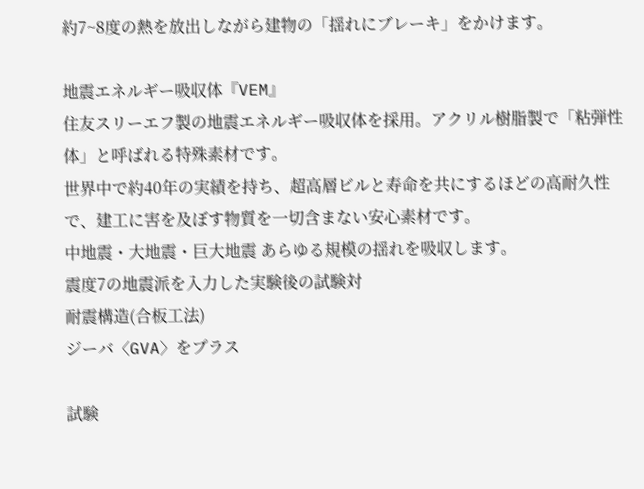約7~8度の熱を放出しながら建物の「揺れにブレーキ」をかけます。

地震エネルギー吸収体『VEM』
住友スリーエフ製の地震エネルギー吸収体を採用。アクリル樹脂製で「粘弾性体」と呼ばれる特殊素材です。
世界中で約40年の実績を持ち、超高層ビルと寿命を共にするほどの高耐久性で、建工に害を及ぼす物質を一切含まない安心素材です。
中地震・大地震・巨大地震 あらゆる規模の揺れを吸収します。
震度7の地震派を入力した実験後の試験対
耐震構造(合板工法)
ジーバ〈GVA〉をプラス

試験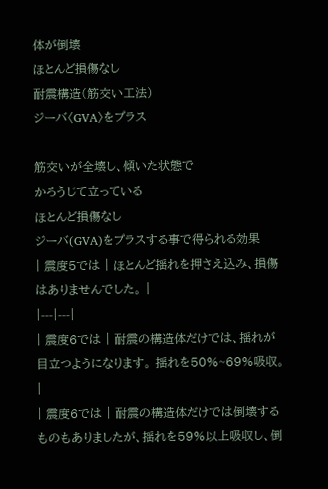体が倒壊
ほとんど損傷なし
耐震構造(筋交い工法)
ジーバ〈GVA〉をプラス

筋交いが全壊し、傾いた状態で
かろうじて立っている
ほとんど損傷なし
ジーバ(GVA)をプラスする事で得られる効果
| 震度5では | ほとんど揺れを押さえ込み、損傷はありませんでした。 |
|---|---|
| 震度6では | 耐震の構造体だけでは、揺れが目立つようになります。 揺れを50%~69%吸収。 |
| 震度6では | 耐震の構造体だけでは倒壊するものもありましたが、揺れを59%以上吸収し、倒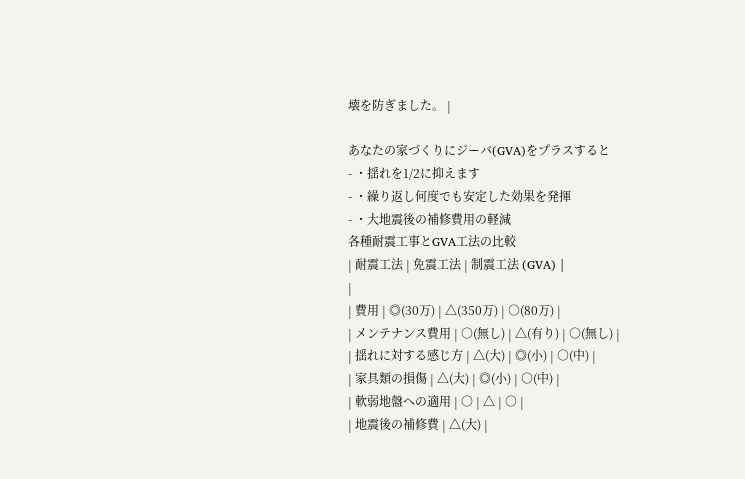壊を防ぎました。 |

あなたの家づくりにジーバ(GVA)をプラスすると
- ・揺れを1/2に抑えます
- ・繰り返し何度でも安定した効果を発揮
- ・大地震後の補修費用の軽減
各種耐震工事とGVA工法の比較
| 耐震工法 | 免震工法 | 制震工法 (GVA) |
|
| 費用 | ◎(30万) | △(350万) | ○(80万) |
| メンテナンス費用 | ○(無し) | △(有り) | ○(無し) |
| 揺れに対する感じ方 | △(大) | ◎(小) | ○(中) |
| 家具類の損傷 | △(大) | ◎(小) | ○(中) |
| 軟弱地盤への適用 | ○ | △ | ○ |
| 地震後の補修費 | △(大) |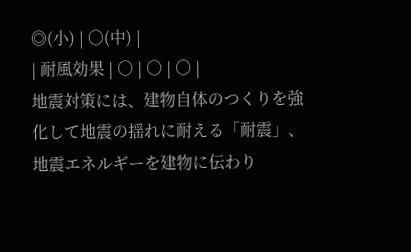◎(小) | ○(中) |
| 耐風効果 | ○ | ○ | ○ |
地震対策には、建物自体のつくりを強化して地震の揺れに耐える「耐震」、地震エネルギーを建物に伝わり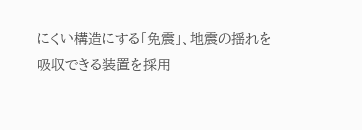にくい構造にする「免震」、地震の揺れを吸収できる装置を採用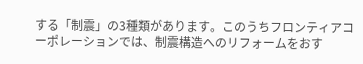する「制震」の3種類があります。このうちフロンティアコーポレーションでは、制震構造へのリフォームをおす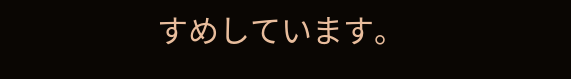すめしています。